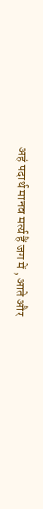अहं पदार्थ मानव मर्त्य हैं जग में , आते और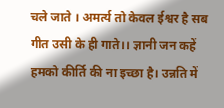चले जाते । अमर्त्य तो केवल ईश्वर है सब गीत उसी के ही गाते।। ज्ञानी जन कहें हमको कीर्ति की ना इच्छा है। उन्नति में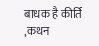बाधक है कीर्ति ,कथन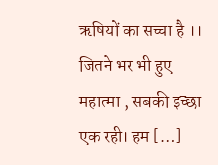ऋषियों का सच्चा है ।। जितने भर भी हुए महात्मा , सबकी इच्छा एक रही। हम […]